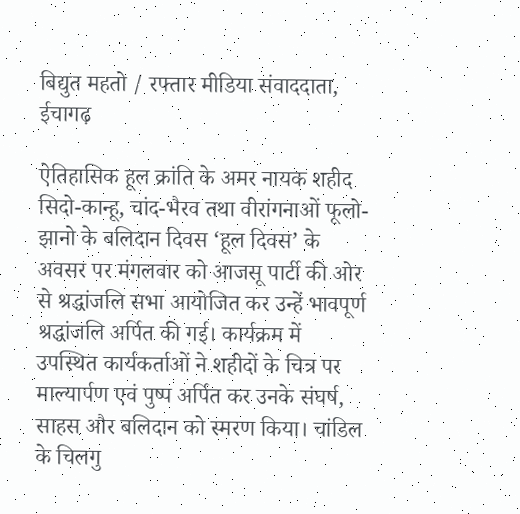बिद्युत महतो / रफ्तार मीडिया संवाददाता, ईचागढ़

ऐतिहासिक हूल क्रांति के अमर नायक शहीद सिदो-कान्हू, चांद-भैरव तथा वीरांगनाओं फूलो-झानो के बलिदान दिवस ‘हूल दिवस’ के अवसर पर मंगलवार को आजसू पार्टी की ओर से श्रद्धांजलि सभा आयोजित कर उन्हें भावपूर्ण श्रद्धांजलि अर्पित की गई। कार्यक्रम में उपस्थित कार्यकर्ताओं ने शहीदों के चित्र पर माल्यार्पण एवं पुष्प अर्पित कर उनके संघर्ष, साहस और बलिदान को स्मरण किया। चांडिल के चिलगु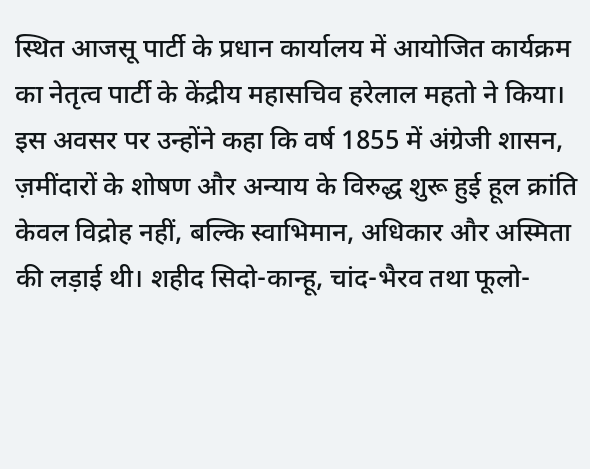स्थित आजसू पार्टी के प्रधान कार्यालय में आयोजित कार्यक्रम का नेतृत्व पार्टी के केंद्रीय महासचिव हरेलाल महतो ने किया। इस अवसर पर उन्होंने कहा कि वर्ष 1855 में अंग्रेजी शासन, ज़मींदारों के शोषण और अन्याय के विरुद्ध शुरू हुई हूल क्रांति केवल विद्रोह नहीं, बल्कि स्वाभिमान, अधिकार और अस्मिता की लड़ाई थी। शहीद सिदो-कान्हू, चांद-भैरव तथा फूलो-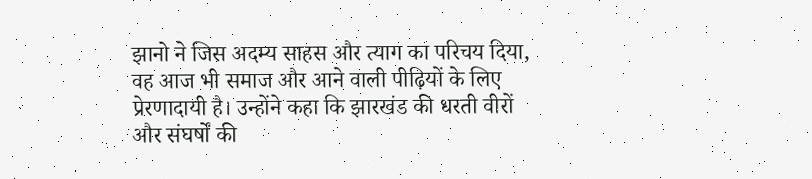झानो ने जिस अदम्य साहस और त्याग का परिचय दिया, वह आज भी समाज और आने वाली पीढ़ियों के लिए प्रेरणादायी है। उन्होंने कहा कि झारखंड की धरती वीरों और संघर्षों की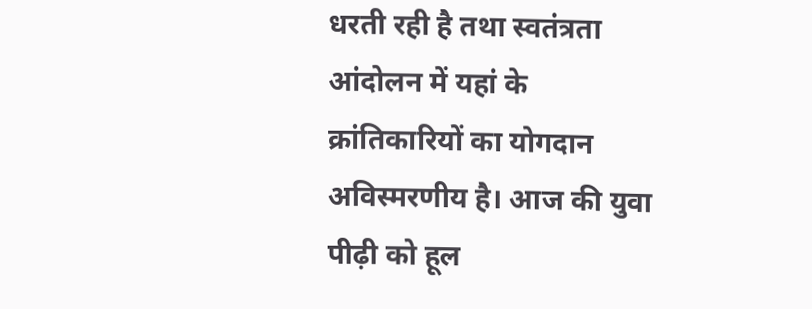धरती रही है तथा स्वतंत्रता आंदोलन में यहां के क्रांतिकारियों का योगदान अविस्मरणीय है। आज की युवा पीढ़ी को हूल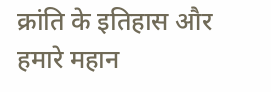क्रांति के इतिहास और हमारे महान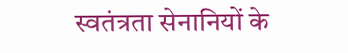स्वतंत्रता सेनानियों के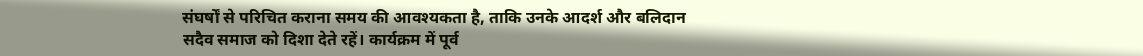संघर्षों से परिचित कराना समय की आवश्यकता है, ताकि उनके आदर्श और बलिदान सदैव समाज को दिशा देते रहें। कार्यक्रम में पूर्व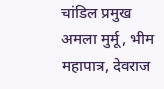चांडिल प्रमुख अमला मुर्मू, भीम महापात्र, देवराज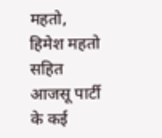महतो, हिमेश महतो सहित आजसू पार्टी के कई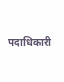पदाधिकारी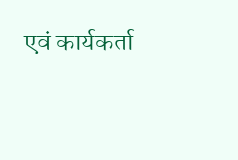एवं कार्यकर्ता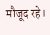मौजूद रहे।